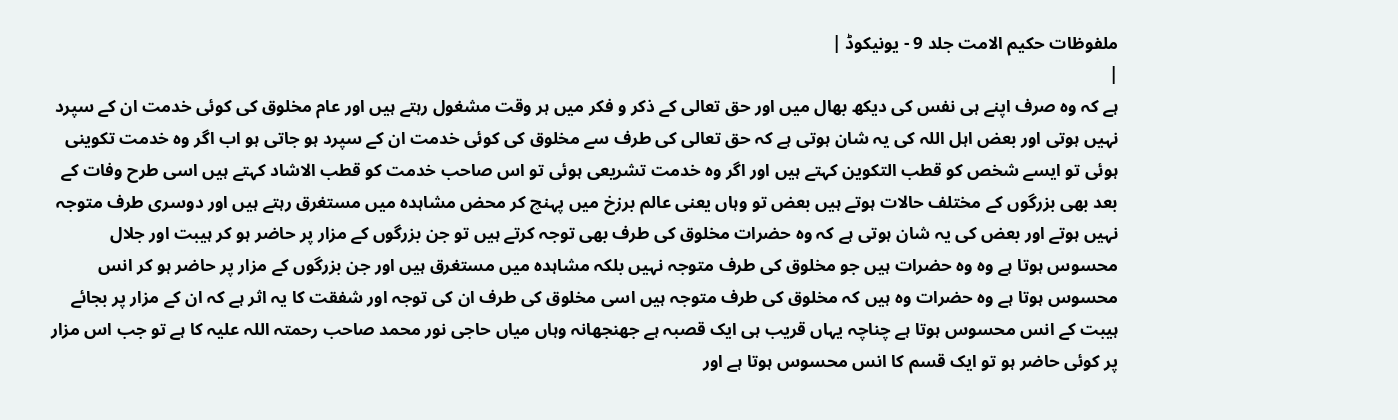ملفوظات حکیم الامت جلد 9 - یونیکوڈ |
|
ہے کہ وہ صرف اپنے ہی نفس کی دیکھ بھال میں اور حق تعالی کے ذکر و فکر میں ہر وقت مشغول رہتے ہیں اور عام مخلوق کی کوئی خدمت ان کے سپرد نہیں ہوتی اور بعض اہل اللہ کی یہ شان ہوتی ہے کہ حق تعالی کی طرف سے مخلوق کی کوئی خدمت ان کے سپرد ہو جاتی ہو اب اگر وہ خدمت تکوینی ہوئی تو ایسے شخص کو قطب التکوین کہتے ہیں اور اگر وہ خدمت تشریعی ہوئی تو اس صاحب خدمت کو قطب الاشاد کہتے ہیں اسی طرح وفات کے بعد بھی بزرگوں کے مختلف حالات ہوتے ہیں بعض تو وہاں یعنی عالم برزخ میں پہنچ کر محض مشاہدہ میں مستغرق رہتے ہیں اور دوسری طرف متوجہ نہیں ہوتے اور بعض کی یہ شان ہوتی ہے کہ وہ حضرات مخلوق کی طرف بھی توجہ کرتے ہیں تو جن بزرگوں کے مزار پر حاضر ہو کر ہیبت اور جلال محسوس ہوتا ہے وہ وہ حضرات ہیں جو مخلوق کی طرف متوجہ نہیں بلکہ مشاہدہ میں مستغرق ہیں اور جن بزرگوں کے مزار پر حاضر ہو کر انس محسوس ہوتا ہے وہ حضرات وہ ہیں کہ مخلوق کی طرف متوجہ ہیں اسی مخلوق کی طرف ان کی توجہ اور شفقت کا یہ اثر ہے کہ ان کے مزار پر بجائے ہیبت کے انس محسوس ہوتا ہے چناچہ یہاں قریب ہی ایک قصبہ ہے جھنجھانہ وہاں میاں حاجی نور محمد صاحب رحمتہ اللہ علیہ کا ہے تو جب اس مزار پر کوئی حاضر ہو تو ایک قسم کا انس محسوس ہوتا ہے اور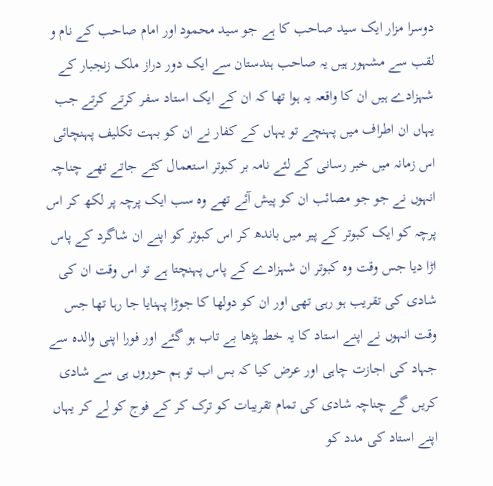دوسرا مزار ایک سید صاحب کا ہے جو سید محمود اور امام صاحب کے نام و لقب سے مشہور ہیں یہ صاحب ہندستان سے ایک دور دراز ملک زنجبار کے شہزادے ہیں ان کا واقعہ یہ ہوا تھا کہ ان کے ایک استاد سفر کرتے کرتے جب یہاں ان اطراف میں پہنچے تو یہاں کے کفار نے ان کو بہت تکلیف پہنچائی اس زمانہ میں خبر رسانی کے لئے نامہ بر کبوتر استعمال کئے جاتے تھے چناچہ انہوں نے جو جو مصائب ان کو پیش آئے تھے وہ سب ایک پرچہ پر لکھ کر اس پرچہ کو ایک کبوتر کے پیر میں باندھ کر اس کبوتر کو اپنے ان شاگرد کے پاس اڑا دیا جس وقت وہ کبوتر ان شہزادے کے پاس پہنچتا ہے تو اس وقت ان کی شادی کی تقریب ہو رہی تھی اور ان کو دولھا کا جوڑا پہنایا جا رہا تھا جس وقت انہوں نے اپنے استاد کا یہ خط پڑھا بے تاب ہو گئے اور فورا اپنی والدہ سے جہاد کی اجازت چاہی اور عرض کیا کہ بس اب تو ہم حوروں ہی سے شادی کریں گے چناچہ شادی کی تمام تقریبات کو ترک کر کے فوج کو لے کر یہاں اپنے استاد کی مدد کو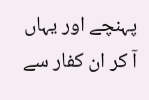پہنچے اور یہاں آ کر ان کفار سے